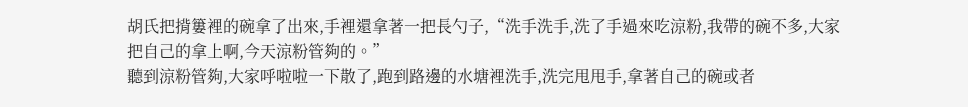胡氏把揹簍裡的碗拿了出來,手裡還拿著一把長勺子,“洗手洗手,洗了手過來吃涼粉,我帶的碗不多,大家把自己的拿上啊,今天涼粉管夠的。”
聽到涼粉管夠,大家呼啦啦一下散了,跑到路邊的水塘裡洗手,洗完甩甩手,拿著自己的碗或者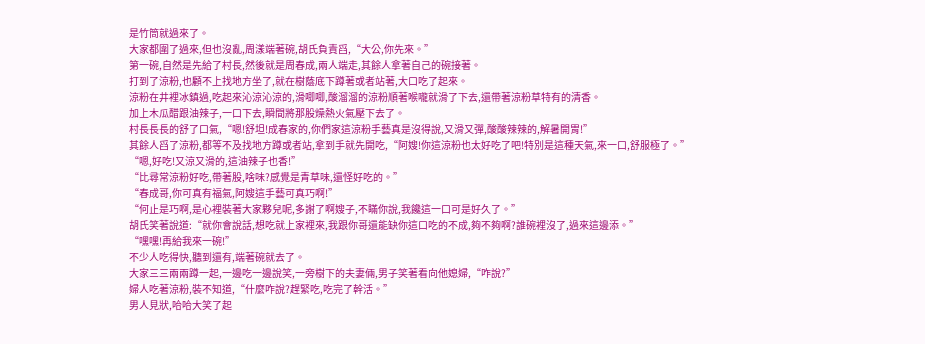是竹筒就過來了。
大家都圍了過來,但也沒亂,周漾端著碗,胡氏負責舀,“大公,你先來。”
第一碗,自然是先給了村長,然後就是周春成,兩人端走,其餘人拿著自己的碗接著。
打到了涼粉,也顧不上找地方坐了,就在樹蔭底下蹲著或者站著,大口吃了起來。
涼粉在井裡冰鎮過,吃起來沁涼沁涼的,滑唧唧,酸溜溜的涼粉順著喉嚨就滑了下去,還帶著涼粉草特有的清香。
加上木瓜醋跟油辣子,一口下去,瞬間將那股燥熱火氣壓下去了。
村長長長的舒了口氣,“嗯!舒坦!成春家的,你們家這涼粉手藝真是沒得說,又滑又彈,酸酸辣辣的,解暑開胃!”
其餘人舀了涼粉,都等不及找地方蹲或者站,拿到手就先開吃,“阿嫂!你這涼粉也太好吃了吧!特別是這種天氣,來一口,舒服極了。”
“嗯,好吃!又涼又滑的,這油辣子也香!”
“比尋常涼粉好吃,帶著股,啥味?感覺是青草味,還怪好吃的。”
“春成哥,你可真有福氣,阿嫂這手藝可真巧啊!”
“何止是巧啊,是心裡裝著大家夥兒呢,多謝了啊嫂子,不瞞你說,我饞這一口可是好久了。”
胡氏笑著說道:“就你會說話,想吃就上家裡來,我跟你哥還能缺你這口吃的不成,夠不夠啊?誰碗裡沒了,過來這邊添。”
“嘿嘿!再給我來一碗!”
不少人吃得快,聽到還有,端著碗就去了。
大家三三兩兩蹲一起,一邊吃一邊說笑,一旁樹下的夫妻倆,男子笑著看向他媳婦,“咋說?”
婦人吃著涼粉,裝不知道,“什麼咋說?趕緊吃,吃完了幹活。”
男人見狀,哈哈大笑了起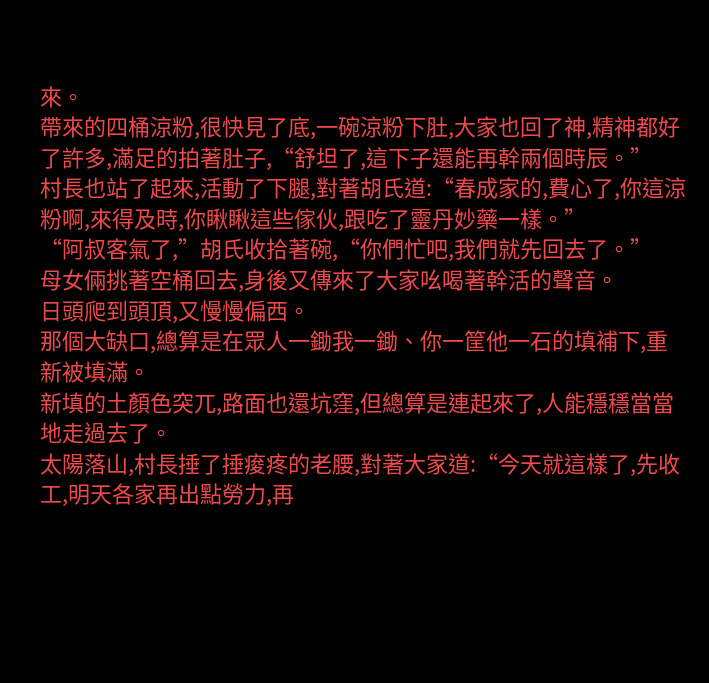來。
帶來的四桶涼粉,很快見了底,一碗涼粉下肚,大家也回了神,精神都好了許多,滿足的拍著肚子,“舒坦了,這下子還能再幹兩個時辰。”
村長也站了起來,活動了下腿,對著胡氏道:“春成家的,費心了,你這涼粉啊,來得及時,你瞅瞅這些傢伙,跟吃了靈丹妙藥一樣。”
“阿叔客氣了,”胡氏收拾著碗,“你們忙吧,我們就先回去了。”
母女倆挑著空桶回去,身後又傳來了大家吆喝著幹活的聲音。
日頭爬到頭頂,又慢慢偏西。
那個大缺口,總算是在眾人一鋤我一鋤、你一筐他一石的填補下,重新被填滿。
新填的土顏色突兀,路面也還坑窪,但總算是連起來了,人能穩穩當當地走過去了。
太陽落山,村長捶了捶痠疼的老腰,對著大家道:“今天就這樣了,先收工,明天各家再出點勞力,再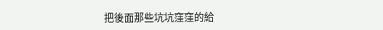把後面那些坑坑窪窪的給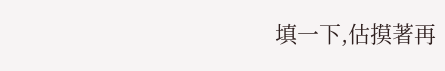填一下,估摸著再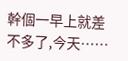幹個一早上就差不多了,今天……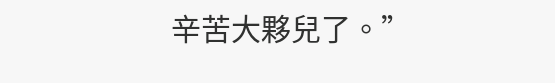辛苦大夥兒了。”